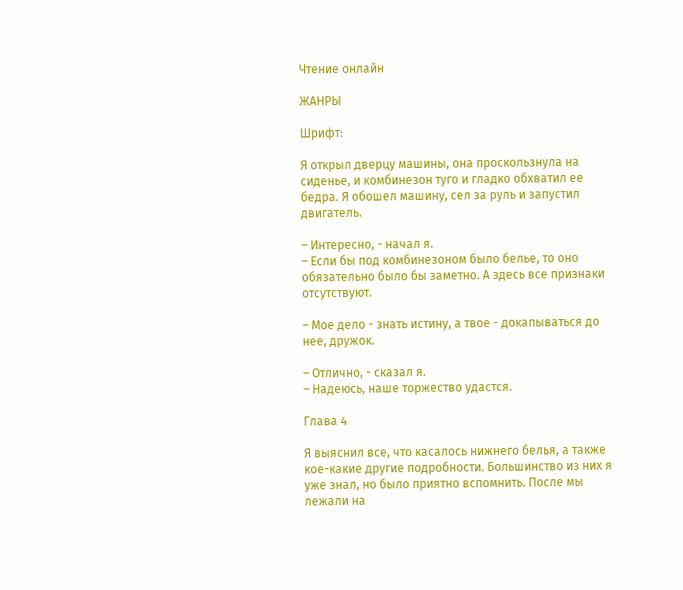Чтение онлайн

ЖАНРЫ

Шрифт:

Я открыл дверцу машины, она проскользнула на сиденье, и комбинезон туго и гладко обхватил ее бедра. Я обошел машину, сел за руль и запустил двигатель.

– Интересно, - начал я.
– Если бы под комбинезоном было белье, то оно обязательно было бы заметно. А здесь все признаки отсутствуют.

– Мое дело - знать истину, а твое - докапываться до нее, дружок.

– Отлично, - сказал я.
– Надеюсь, наше торжество удастся.

Глава 4

Я выяснил все, что касалось нижнего белья, а также кое-какие другие подробности. Большинство из них я уже знал, но было приятно вспомнить. После мы лежали на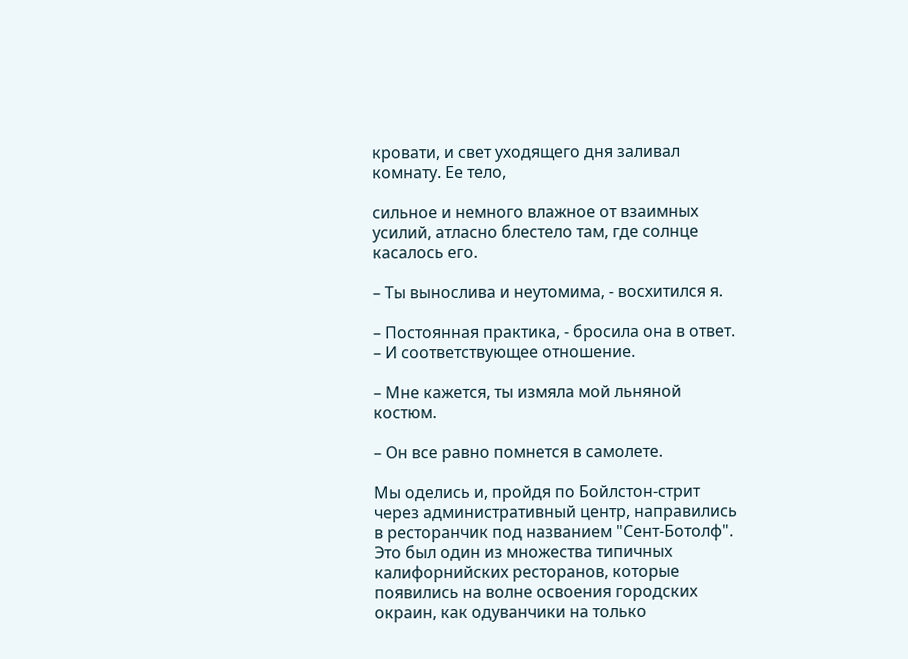кровати, и свет уходящего дня заливал комнату. Ее тело,

сильное и немного влажное от взаимных усилий, атласно блестело там, где солнце касалось его.

– Ты вынослива и неутомима, - восхитился я.

– Постоянная практика, - бросила она в ответ.
– И соответствующее отношение.

– Мне кажется, ты измяла мой льняной костюм.

– Он все равно помнется в самолете.

Мы оделись и, пройдя по Бойлстон-стрит через административный центр, направились в ресторанчик под названием "Сент-Ботолф". Это был один из множества типичных калифорнийских ресторанов, которые появились на волне освоения городских окраин, как одуванчики на только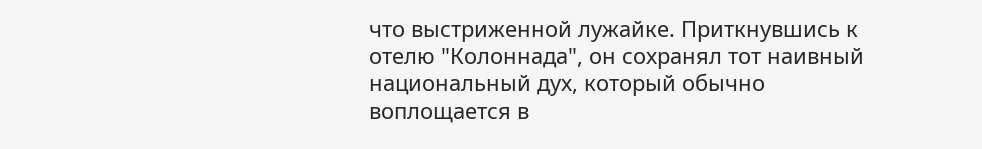что выстриженной лужайке. Приткнувшись к отелю "Колоннада", он сохранял тот наивный национальный дух, который обычно воплощается в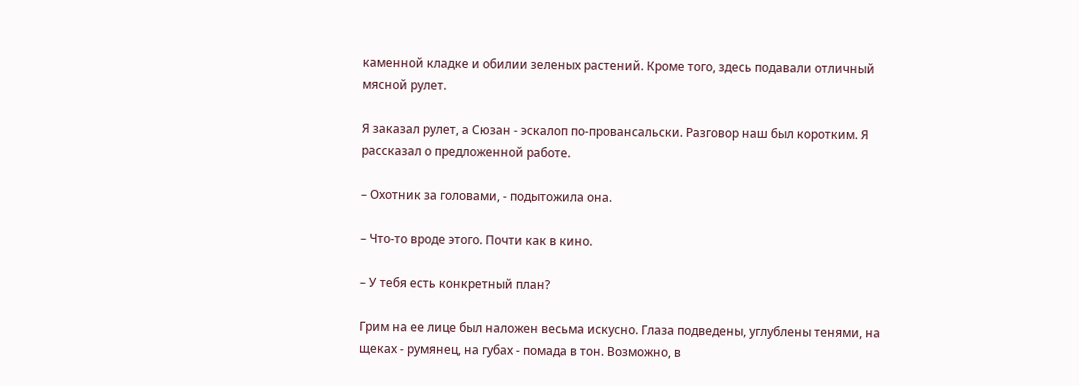каменной кладке и обилии зеленых растений. Кроме того, здесь подавали отличный мясной рулет.

Я заказал рулет, а Сюзан - эскалоп по-провансальски. Разговор наш был коротким. Я рассказал о предложенной работе.

– Охотник за головами, - подытожила она.

– Что-то вроде этого. Почти как в кино.

– У тебя есть конкретный план?

Грим на ее лице был наложен весьма искусно. Глаза подведены, углублены тенями, на щеках - румянец, на губах - помада в тон. Возможно, в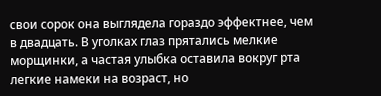свои сорок она выглядела гораздо эффектнее, чем в двадцать. В уголках глаз прятались мелкие морщинки, а частая улыбка оставила вокруг рта легкие намеки на возраст, но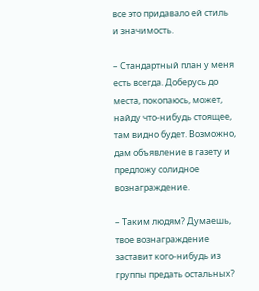все это придавало ей стиль и значимость.

– Стандартный план у меня есть всегда. Доберусь до места, покопаюсь, может, найду что-нибудь стоящее, там видно будет. Возможно, дам объявление в газету и предложу солидное вознаграждение.

– Таким людям? Думаешь, твое вознаграждение заставит кого-нибудь из группы предать остальных?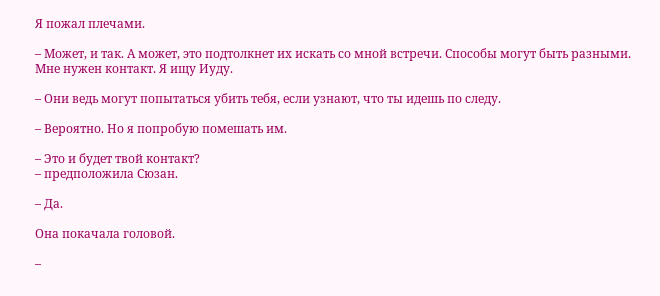Я пожал плечами.

– Может, и так. А может, это подтолкнет их искать со мной встречи. Способы могут быть разными. Мне нужен контакт. Я ищу Иуду.

– Они ведь могут попытаться убить тебя, если узнают, что ты идешь по следу.

– Вероятно. Но я попробую помешать им.

– Это и будет твой контакт?
– предположила Сюзан.

– Да.

Она покачала головой.

–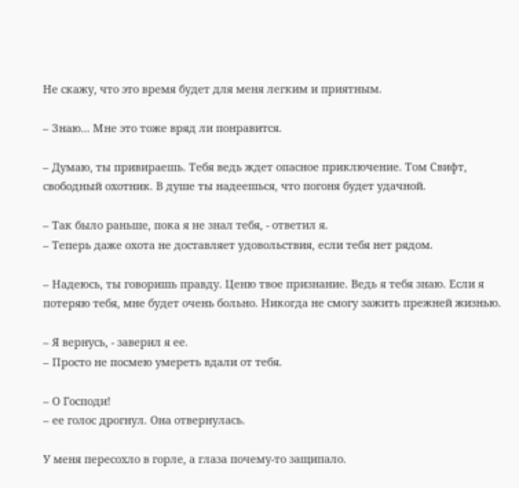Не скажу, что это время будет для меня легким и приятным.

– Знаю... Мне это тоже вряд ли понравится.

– Думаю, ты привираешь. Тебя ведь ждет опасное приключение. Том Свифт, свободный охотник. В душе ты надеешься, что погоня будет удачной.

– Так было раньше, пока я не знал тебя, - ответил я.
– Теперь даже охота не доставляет удовольствия, если тебя нет рядом.

– Надеюсь, ты говоришь правду. Ценю твое признание. Ведь я тебя знаю. Если я потеряю тебя, мне будет очень больно. Никогда не смогу зажить прежней жизнью.

– Я вернусь, - заверил я ее.
– Просто не посмею умереть вдали от тебя.

– О Господи!
– ее голос дрогнул. Она отвернулась.

У меня пересохло в горле, а глаза почему-то защипало.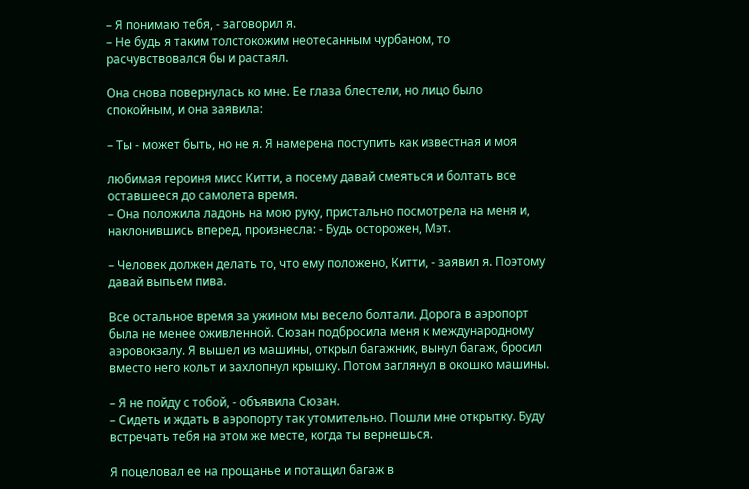– Я понимаю тебя, - заговорил я.
– Не будь я таким толстокожим неотесанным чурбаном, то расчувствовался бы и растаял.

Она снова повернулась ко мне. Ее глаза блестели, но лицо было спокойным, и она заявила:

– Ты - может быть, но не я. Я намерена поступить как известная и моя

любимая героиня мисс Китти, а посему давай смеяться и болтать все оставшееся до самолета время.
– Она положила ладонь на мою руку, пристально посмотрела на меня и, наклонившись вперед, произнесла: - Будь осторожен, Мэт.

– Человек должен делать то, что ему положено, Китти, - заявил я. Поэтому давай выпьем пива.

Все остальное время за ужином мы весело болтали. Дорога в аэропорт была не менее оживленной. Сюзан подбросила меня к международному аэровокзалу. Я вышел из машины, открыл багажник, вынул багаж, бросил вместо него кольт и захлопнул крышку. Потом заглянул в окошко машины.

– Я не пойду с тобой, - объявила Сюзан.
– Сидеть и ждать в аэропорту так утомительно. Пошли мне открытку. Буду встречать тебя на этом же месте, когда ты вернешься.

Я поцеловал ее на прощанье и потащил багаж в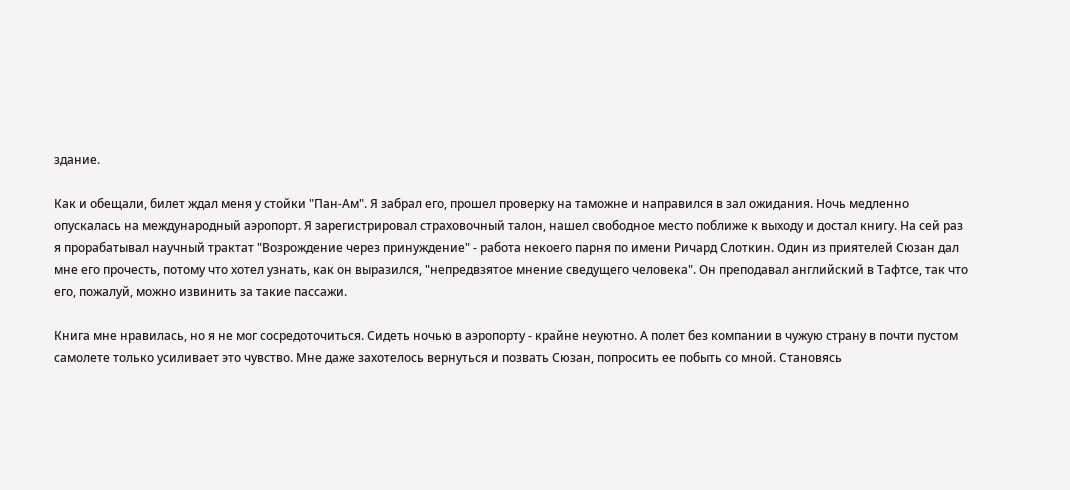здание.

Как и обещали, билет ждал меня у стойки "Пан-Ам". Я забрал его, прошел проверку на таможне и направился в зал ожидания. Ночь медленно опускалась на международный аэропорт. Я зарегистрировал страховочный талон, нашел свободное место поближе к выходу и достал книгу. На сей раз я прорабатывал научный трактат "Возрождение через принуждение" - работа некоего парня по имени Ричард Слоткин. Один из приятелей Сюзан дал мне его прочесть, потому что хотел узнать, как он выразился, "непредвзятое мнение сведущего человека". Он преподавал английский в Тафтсе, так что его, пожалуй, можно извинить за такие пассажи.

Книга мне нравилась, но я не мог сосредоточиться. Сидеть ночью в аэропорту - крайне неуютно. А полет без компании в чужую страну в почти пустом самолете только усиливает это чувство. Мне даже захотелось вернуться и позвать Сюзан, попросить ее побыть со мной. Становясь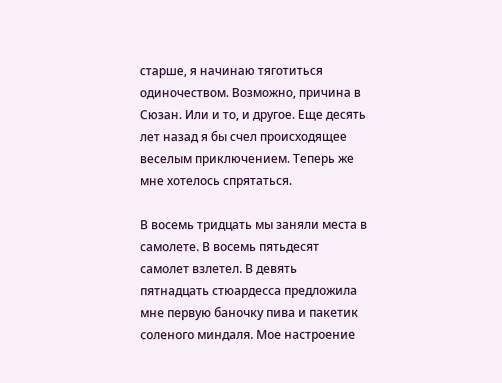старше, я начинаю тяготиться одиночеством. Возможно, причина в Сюзан. Или и то, и другое. Еще десять лет назад я бы счел происходящее веселым приключением. Теперь же мне хотелось спрятаться.

В восемь тридцать мы заняли места в самолете. В восемь пятьдесят самолет взлетел. В девять пятнадцать стюардесса предложила мне первую баночку пива и пакетик соленого миндаля. Мое настроение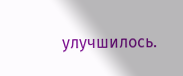улучшилось.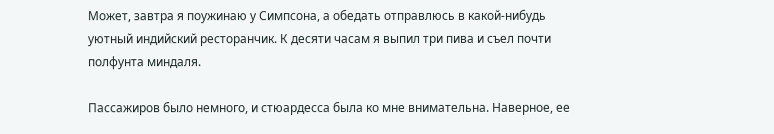Может, завтра я поужинаю у Симпсона, а обедать отправлюсь в какой-нибудь уютный индийский ресторанчик. К десяти часам я выпил три пива и съел почти полфунта миндаля.

Пассажиров было немного, и стюардесса была ко мне внимательна. Наверное, ее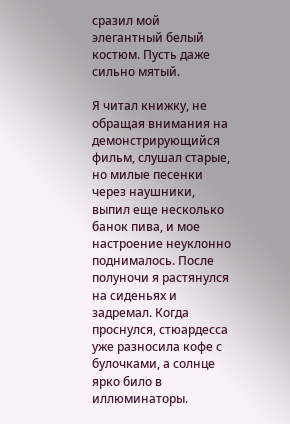сразил мой элегантный белый костюм. Пусть даже сильно мятый.

Я читал книжку, не обращая внимания на демонстрирующийся фильм, слушал старые, но милые песенки через наушники, выпил еще несколько банок пива, и мое настроение неуклонно поднималось. После полуночи я растянулся на сиденьях и задремал. Когда проснулся, стюардесса уже разносила кофе с булочками, а солнце ярко било в иллюминаторы.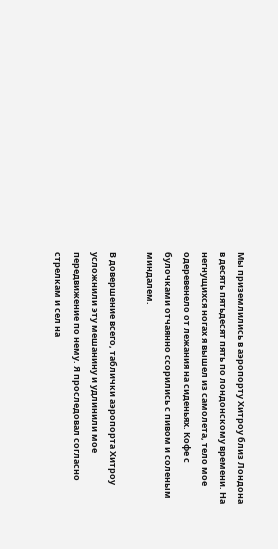Мы приземлились в аэропорту Хитроу близ Лондона в десять пятьдесят пять по лондонскому времени. На негнущихся ногах я вышел из самолета, тело мое одеревенело от лежания на сиденьях. Кофе с булочками отчаянно ссорились с пивом и соленым миндалем.

В довершение всего, таблички аэропорта Хитроу усложнили эту мешанину и удлинили мое передвижение по нему. Я проследовал согласно стрелкам и сел на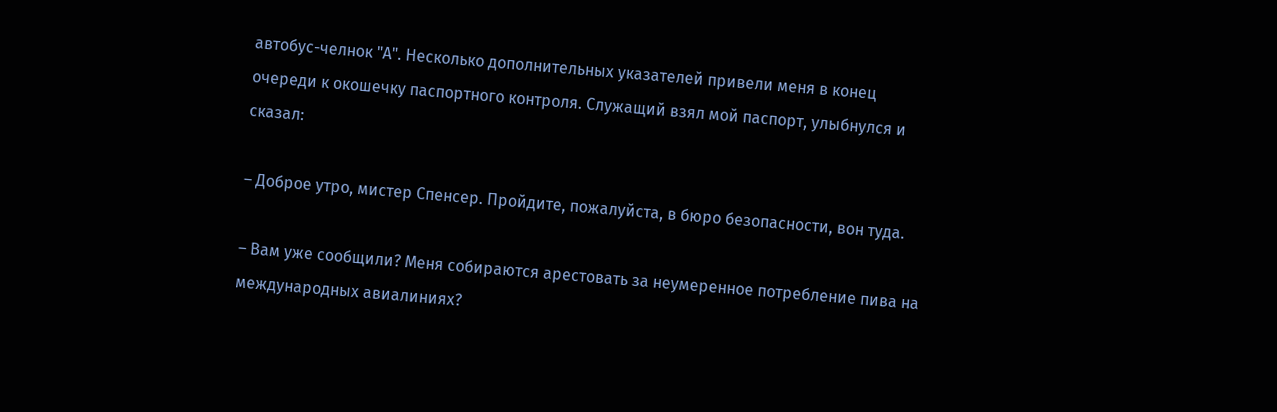автобус-челнок "А". Несколько дополнительных указателей привели меня в конец очереди к окошечку паспортного контроля. Служащий взял мой паспорт, улыбнулся и сказал:

– Доброе утро, мистер Спенсер. Пройдите, пожалуйста, в бюро безопасности, вон туда.

– Вам уже сообщили? Меня собираются арестовать за неумеренное потребление пива на международных авиалиниях?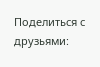Поделиться с друзьями: